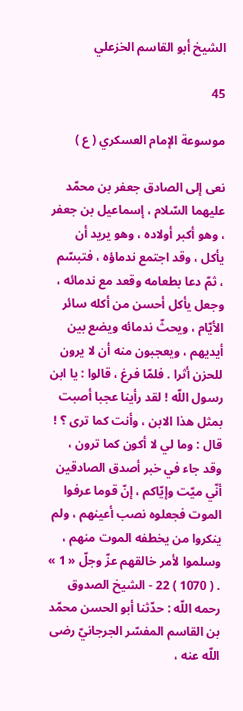الشيخ أبو القاسم الخزعلي

45

موسوعة الإمام العسكري ( ع )

نعى إلى الصادق جعفر بن محمّد عليهما السّلام ، إسماعيل بن جعفر ، وهو أكبر أولاده ، وهو يريد أن يأكل ، وقد اجتمع ندماؤه ، فتبسّم ، ثمّ دعا بطعامه وقعد مع ندمائه ، وجعل يأكل أحسن من أكله سائر الأيّام ، ويحثّ ندمائه ويضع بين أيديهم ، ويعجبون منه أن لا يرون للحزن أثرا . فلمّا فرغ ، قالوا : يا ابن رسول اللّه ! لقد رأينا عجبا أصبت بمثل هذا الابن ، وأنت كما ترى ؟ ! قال : وما لي لا أكون كما ترون ، وقد جاء في خبر أصدق الصادقين أنّي ميّت وإيّاكم ، إنّ قوما عرفوا الموت فجعلوه نصب أعينهم ، ولم ينكروا من يخطفه الموت منهم ، وسلموا لأمر خالقهم عزّ وجلّ « 1 » . ( 1070 ) 22 - الشيخ الصدوق رحمه اللّه : حدّثنا أبو الحسن محمّد بن القاسم المفسّر الجرجانيّ رضى اللّه عنه ،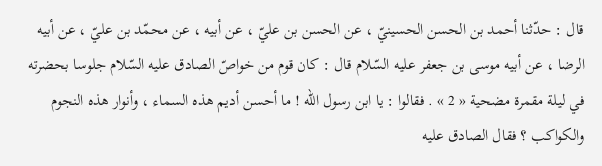قال : حدّثنا أحمد بن الحسن الحسينيّ ، عن الحسن بن عليّ ، عن أبيه ، عن محمّد بن عليّ ، عن أبيه الرضا ، عن أبيه موسى بن جعفر عليه السّلام قال : كان قوم من خواصّ الصادق عليه السّلام جلوسا بحضرته في ليلة مقمرة مضحية « 2 » . فقالوا : يا ابن رسول اللّه ! ما أحسن أديم هذه السماء ، وأنوار هذه النجوم والكواكب ؟ فقال الصادق عليه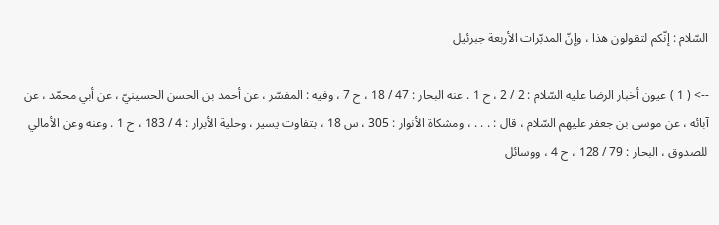السّلام : إنّكم لتقولون هذا ، وإنّ المدبّرات الأربعة جبرئيل

--> ( 1 ) عيون أخبار الرضا عليه السّلام : 2 / 2 ، ح 1 . عنه البحار : 47 / 18 ، ح 7 ، وفيه : المفسّر ، عن أحمد بن الحسن الحسينيّ ، عن أبي محمّد ، عن آبائه ، عن موسى بن جعفر عليهم السّلام ، قال : . . . ، ومشكاة الأنوار : 305 ، س 18 ، بتفاوت يسير ، وحلية الأبرار : 4 / 183 ، ح 1 . وعنه وعن الأمالي للصدوق ، البحار : 79 / 128 ، ح 4 ، ووسائل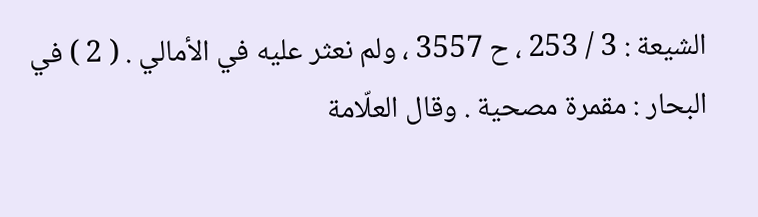الشيعة : 3 / 253 ، ح 3557 ، ولم نعثر عليه في الأمالي . ( 2 ) في البحار : مقمرة مصحية . وقال العلّامة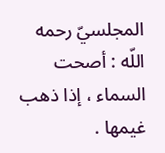المجلسيّ رحمه اللّه : أصحت السماء ، إذا ذهب غيمها .